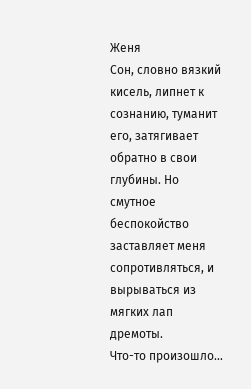Женя
Сон, словно вязкий кисель, липнет к сознанию, туманит его, затягивает обратно в свои глубины. Но смутное беспокойство заставляет меня сопротивляться, и вырываться из мягких лап дремоты.
Что-то произошло…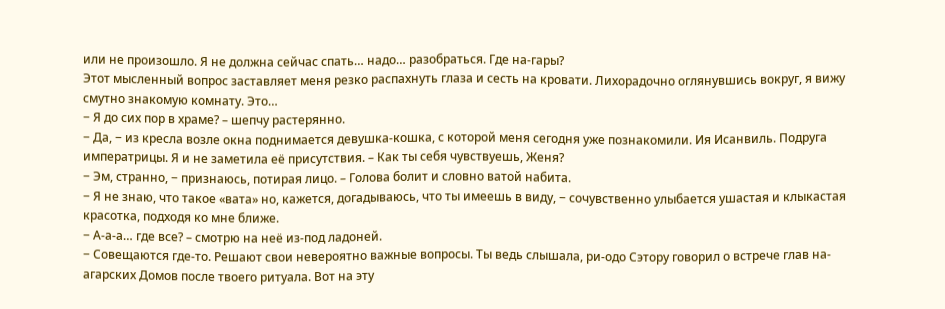или не произошло. Я не должна сейчас спать… надо… разобраться. Где на-гары?
Этот мысленный вопрос заставляет меня резко распахнуть глаза и сесть на кровати. Лихорадочно оглянувшись вокруг, я вижу смутно знакомую комнату. Это…
− Я до сих пор в храме? – шепчу растерянно.
− Да, − из кресла возле окна поднимается девушка-кошка, с которой меня сегодня уже познакомили. Ия Исанвиль. Подруга императрицы. Я и не заметила её присутствия. – Как ты себя чувствуешь, Женя?
− Эм, странно, − признаюсь, потирая лицо. – Голова болит и словно ватой набита.
− Я не знаю, что такое «вата» но, кажется, догадываюсь, что ты имеешь в виду, − сочувственно улыбается ушастая и клыкастая красотка, подходя ко мне ближе.
− А-а-а… где все? – смотрю на неё из-под ладоней.
− Совещаются где-то. Решают свои невероятно важные вопросы. Ты ведь слышала, ри-одо Сэтору говорил о встрече глав на-агарских Домов после твоего ритуала. Вот на эту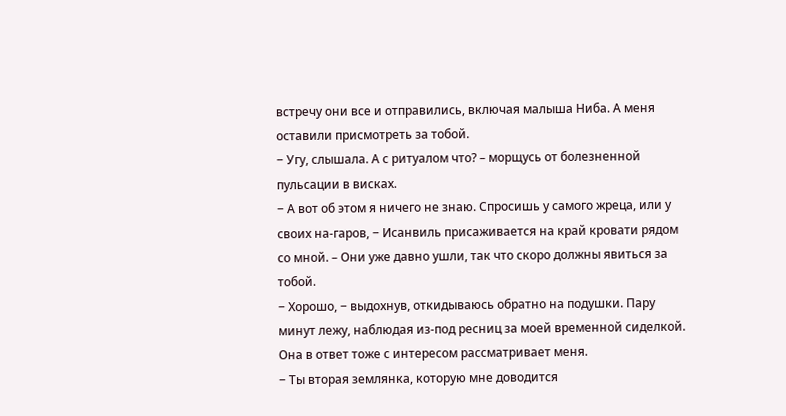встречу они все и отправились, включая малыша Ниба. А меня оставили присмотреть за тобой.
− Угу, слышала. А с ритуалом что? – морщусь от болезненной пульсации в висках.
− А вот об этом я ничего не знаю. Спросишь у самого жреца, или у своих на-гаров, − Исанвиль присаживается на край кровати рядом со мной. – Они уже давно ушли, так что скоро должны явиться за тобой.
− Хорошо, − выдохнув, откидываюсь обратно на подушки. Пару минут лежу, наблюдая из-под ресниц за моей временной сиделкой. Она в ответ тоже с интересом рассматривает меня.
− Ты вторая землянка, которую мне доводится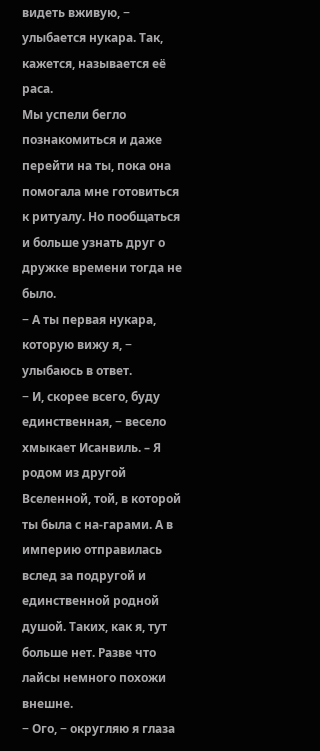видеть вживую, − улыбается нукара. Так, кажется, называется её раса.
Мы успели бегло познакомиться и даже перейти на ты, пока она помогала мне готовиться к ритуалу. Но пообщаться и больше узнать друг о дружке времени тогда не было.
− А ты первая нукара, которую вижу я, − улыбаюсь в ответ.
− И, скорее всего, буду единственная, − весело хмыкает Исанвиль. – Я родом из другой Вселенной, той, в которой ты была с на-гарами. А в империю отправилась вслед за подругой и единственной родной душой. Таких, как я, тут больше нет. Разве что лайсы немного похожи внешне.
− Ого, − округляю я глаза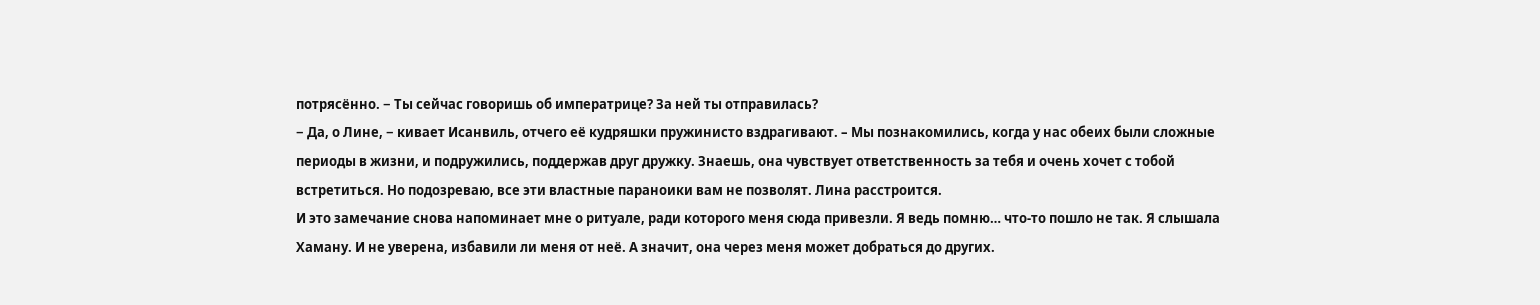потрясённо. − Ты сейчас говоришь об императрице? За ней ты отправилась?
− Да, о Лине, − кивает Исанвиль, отчего её кудряшки пружинисто вздрагивают. – Мы познакомились, когда у нас обеих были сложные периоды в жизни, и подружились, поддержав друг дружку. Знаешь, она чувствует ответственность за тебя и очень хочет с тобой встретиться. Но подозреваю, все эти властные параноики вам не позволят. Лина расстроится.
И это замечание снова напоминает мне о ритуале, ради которого меня сюда привезли. Я ведь помню… что-то пошло не так. Я слышала Хаману. И не уверена, избавили ли меня от неё. А значит, она через меня может добраться до других.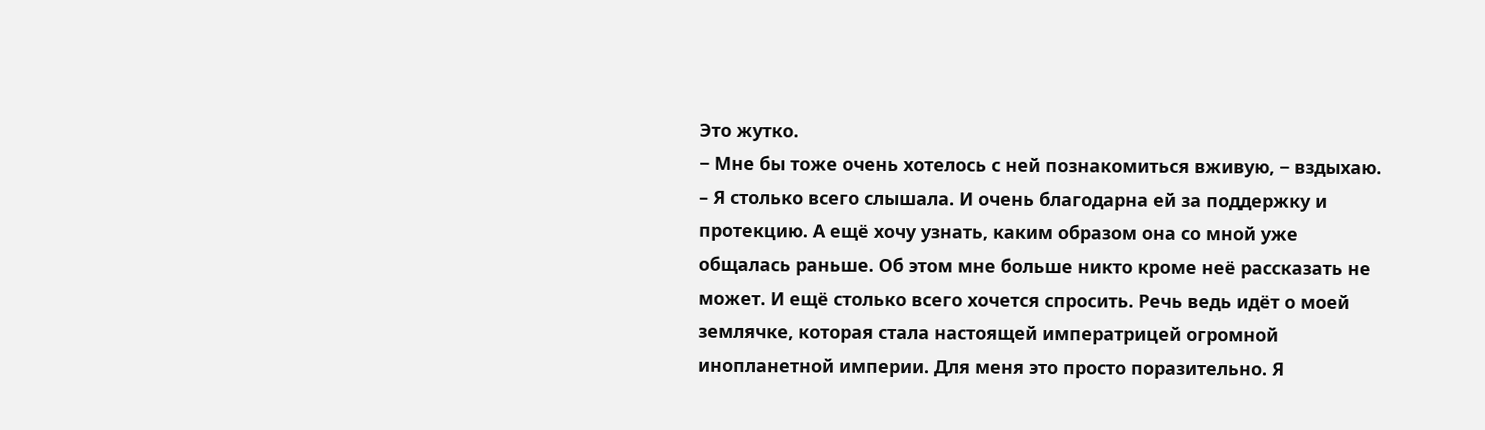Это жутко.
− Мне бы тоже очень хотелось с ней познакомиться вживую, − вздыхаю. – Я столько всего слышала. И очень благодарна ей за поддержку и протекцию. А ещё хочу узнать, каким образом она со мной уже общалась раньше. Об этом мне больше никто кроме неё рассказать не может. И ещё столько всего хочется спросить. Речь ведь идёт о моей землячке, которая стала настоящей императрицей огромной инопланетной империи. Для меня это просто поразительно. Я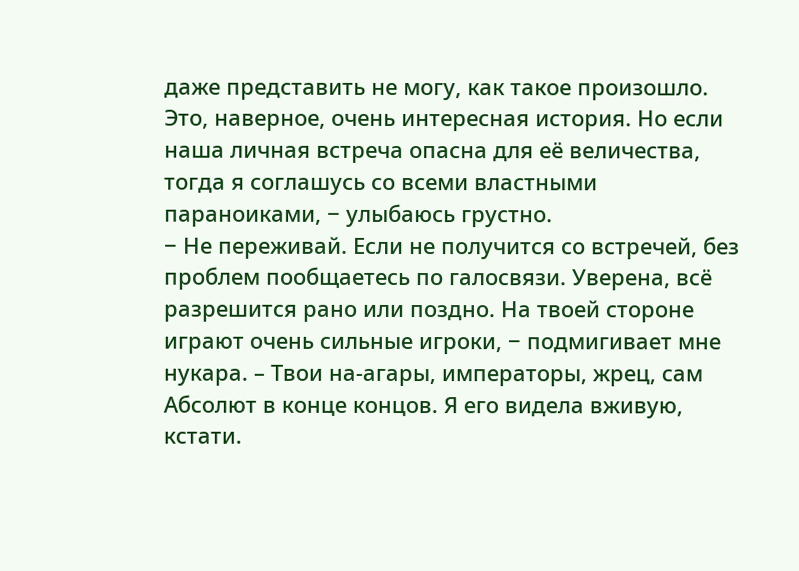даже представить не могу, как такое произошло. Это, наверное, очень интересная история. Но если наша личная встреча опасна для её величества, тогда я соглашусь со всеми властными параноиками, − улыбаюсь грустно.
− Не переживай. Если не получится со встречей, без проблем пообщаетесь по галосвязи. Уверена, всё разрешится рано или поздно. На твоей стороне играют очень сильные игроки, − подмигивает мне нукара. – Твои на-агары, императоры, жрец, сам Абсолют в конце концов. Я его видела вживую, кстати.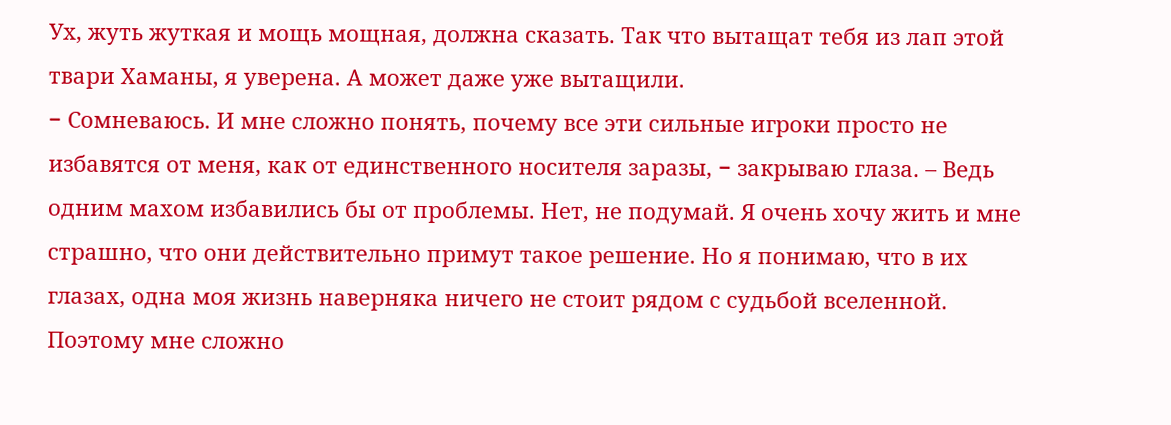Ух, жуть жуткая и мощь мощная, должна сказать. Так что вытащат тебя из лап этой твари Хаманы, я уверена. А может даже уже вытащили.
− Сомневаюсь. И мне сложно понять, почему все эти сильные игроки просто не избавятся от меня, как от единственного носителя заразы, − закрываю глаза. – Ведь одним махом избавились бы от проблемы. Нет, не подумай. Я очень хочу жить и мне страшно, что они действительно примут такое решение. Но я понимаю, что в их глазах, одна моя жизнь наверняка ничего не стоит рядом с судьбой вселенной. Поэтому мне сложно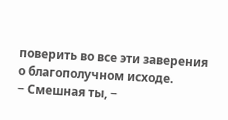поверить во все эти заверения о благополучном исходе.
− Смешная ты, −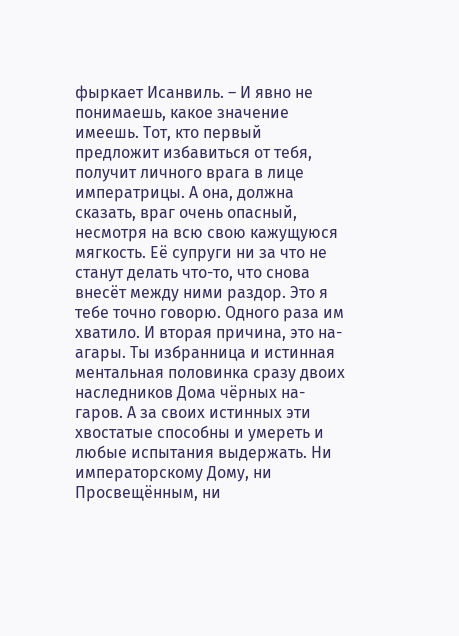фыркает Исанвиль. – И явно не понимаешь, какое значение имеешь. Тот, кто первый предложит избавиться от тебя, получит личного врага в лице императрицы. А она, должна сказать, враг очень опасный, несмотря на всю свою кажущуюся мягкость. Её супруги ни за что не станут делать что-то, что снова внесёт между ними раздор. Это я тебе точно говорю. Одного раза им хватило. И вторая причина, это на-агары. Ты избранница и истинная ментальная половинка сразу двоих наследников Дома чёрных на-гаров. А за своих истинных эти хвостатые способны и умереть и любые испытания выдержать. Ни императорскому Дому, ни Просвещённым, ни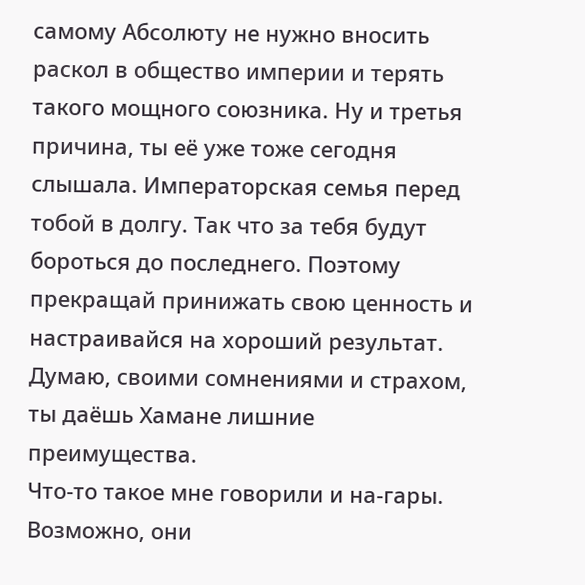самому Абсолюту не нужно вносить раскол в общество империи и терять такого мощного союзника. Ну и третья причина, ты её уже тоже сегодня слышала. Императорская семья перед тобой в долгу. Так что за тебя будут бороться до последнего. Поэтому прекращай принижать свою ценность и настраивайся на хороший результат. Думаю, своими сомнениями и страхом, ты даёшь Хамане лишние преимущества.
Что-то такое мне говорили и на-гары. Возможно, они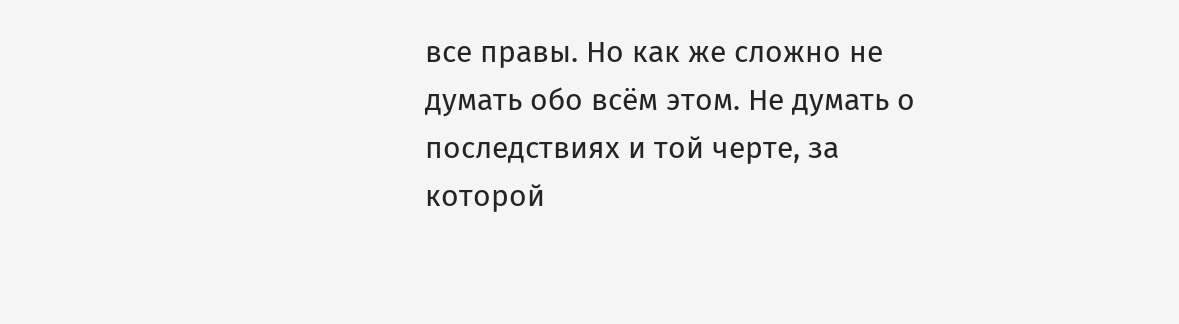все правы. Но как же сложно не думать обо всём этом. Не думать о последствиях и той черте, за которой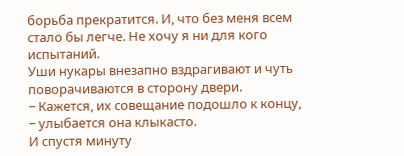борьба прекратится. И, что без меня всем стало бы легче. Не хочу я ни для кого испытаний.
Уши нукары внезапно вздрагивают и чуть поворачиваются в сторону двери.
− Кажется, их совещание подошло к концу, − улыбается она клыкасто.
И спустя минуту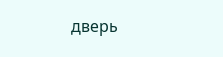дверь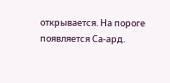открывается. На пороге появляется Са-ард.